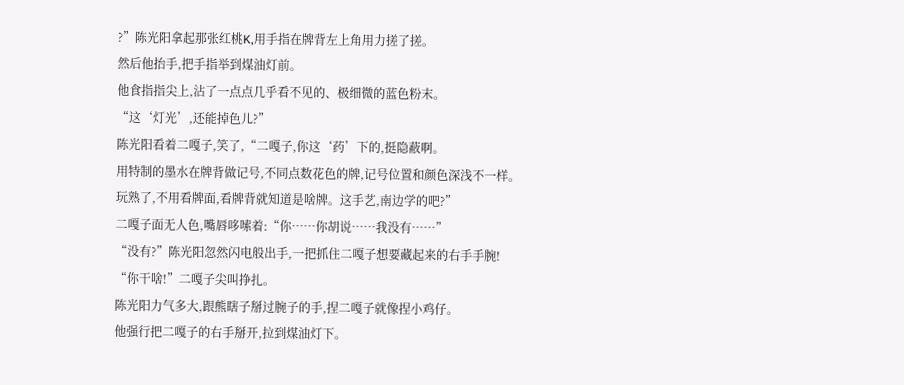?”陈光阳拿起那张红桃K,用手指在牌背左上角用力搓了搓。
然后他抬手,把手指举到煤油灯前。
他食指指尖上,沾了一点点几乎看不见的、极细微的蓝色粉末。
“这‘灯光’,还能掉色儿?”
陈光阳看着二嘎子,笑了,“二嘎子,你这‘药’下的,挺隐蔽啊。
用特制的墨水在牌背做记号,不同点数花色的牌,记号位置和颜色深浅不一样。
玩熟了,不用看牌面,看牌背就知道是啥牌。这手艺,南边学的吧?”
二嘎子面无人色,嘴唇哆嗦着:“你……你胡说……我没有……”
“没有?”陈光阳忽然闪电般出手,一把抓住二嘎子想要藏起来的右手手腕!
“你干啥!”二嘎子尖叫挣扎。
陈光阳力气多大,跟熊瞎子掰过腕子的手,捏二嘎子就像捏小鸡仔。
他强行把二嘎子的右手掰开,拉到煤油灯下。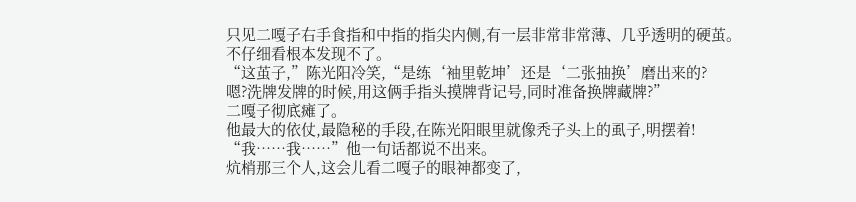只见二嘎子右手食指和中指的指尖内侧,有一层非常非常薄、几乎透明的硬茧。
不仔细看根本发现不了。
“这茧子,”陈光阳冷笑,“是练‘袖里乾坤’还是‘二张抽换’磨出来的?
嗯?洗牌发牌的时候,用这俩手指头摸牌背记号,同时准备换牌藏牌?”
二嘎子彻底瘫了。
他最大的依仗,最隐秘的手段,在陈光阳眼里就像秃子头上的虱子,明摆着!
“我……我……”他一句话都说不出来。
炕梢那三个人,这会儿看二嘎子的眼神都变了,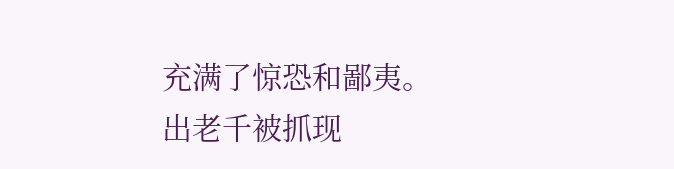充满了惊恐和鄙夷。
出老千被抓现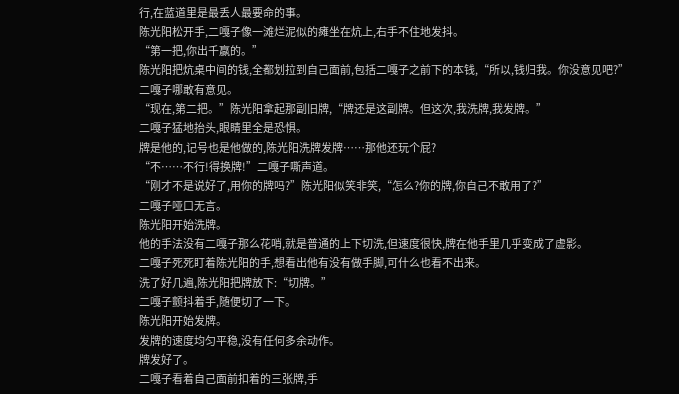行,在蓝道里是最丢人最要命的事。
陈光阳松开手,二嘎子像一滩烂泥似的瘫坐在炕上,右手不住地发抖。
“第一把,你出千赢的。”
陈光阳把炕桌中间的钱,全都划拉到自己面前,包括二嘎子之前下的本钱,“所以,钱归我。你没意见吧?”
二嘎子哪敢有意见。
“现在,第二把。”陈光阳拿起那副旧牌,“牌还是这副牌。但这次,我洗牌,我发牌。”
二嘎子猛地抬头,眼睛里全是恐惧。
牌是他的,记号也是他做的,陈光阳洗牌发牌……那他还玩个屁?
“不……不行!得换牌!”二嘎子嘶声道。
“刚才不是说好了,用你的牌吗?”陈光阳似笑非笑,“怎么?你的牌,你自己不敢用了?”
二嘎子哑口无言。
陈光阳开始洗牌。
他的手法没有二嘎子那么花哨,就是普通的上下切洗,但速度很快,牌在他手里几乎变成了虚影。
二嘎子死死盯着陈光阳的手,想看出他有没有做手脚,可什么也看不出来。
洗了好几遍,陈光阳把牌放下:“切牌。”
二嘎子颤抖着手,随便切了一下。
陈光阳开始发牌。
发牌的速度均匀平稳,没有任何多余动作。
牌发好了。
二嘎子看着自己面前扣着的三张牌,手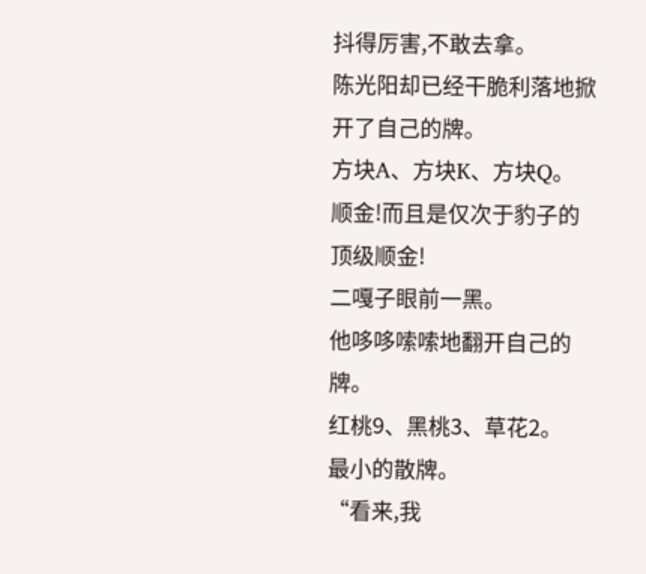抖得厉害,不敢去拿。
陈光阳却已经干脆利落地掀开了自己的牌。
方块A、方块K、方块Q。
顺金!而且是仅次于豹子的顶级顺金!
二嘎子眼前一黑。
他哆哆嗦嗦地翻开自己的牌。
红桃9、黑桃3、草花2。
最小的散牌。
“看来,我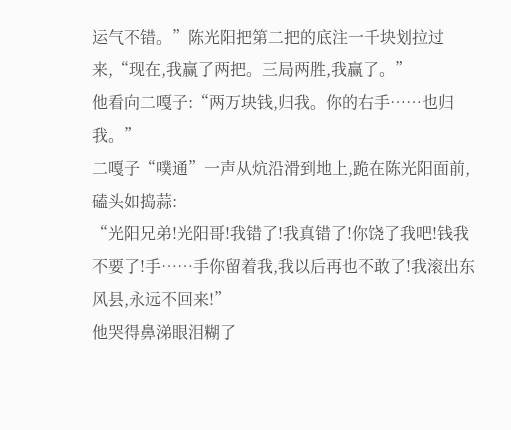运气不错。”陈光阳把第二把的底注一千块划拉过来,“现在,我赢了两把。三局两胜,我赢了。”
他看向二嘎子:“两万块钱,归我。你的右手……也归我。”
二嘎子“噗通”一声从炕沿滑到地上,跪在陈光阳面前,磕头如捣蒜:
“光阳兄弟!光阳哥!我错了!我真错了!你饶了我吧!钱我不要了!手……手你留着我,我以后再也不敢了!我滚出东风县,永远不回来!”
他哭得鼻涕眼泪糊了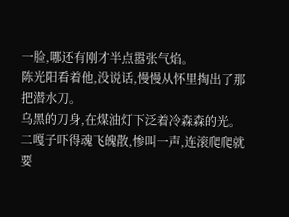一脸,哪还有刚才半点嚣张气焰。
陈光阳看着他,没说话,慢慢从怀里掏出了那把潜水刀。
乌黑的刀身,在煤油灯下泛着冷森森的光。
二嘎子吓得魂飞魄散,惨叫一声,连滚爬爬就要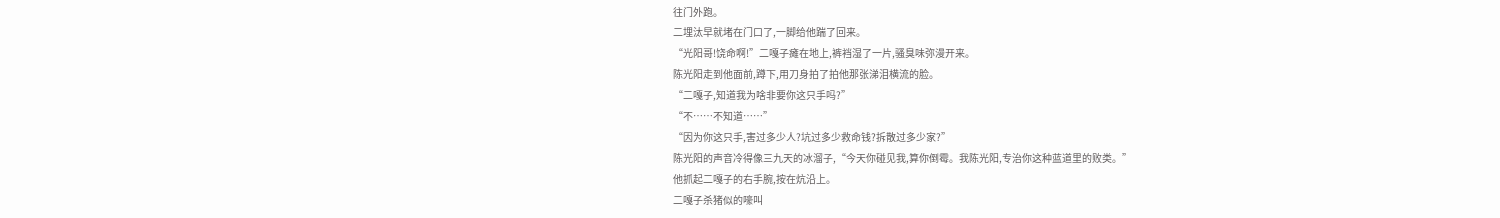往门外跑。
二埋汰早就堵在门口了,一脚给他踹了回来。
“光阳哥!饶命啊!”二嘎子瘫在地上,裤裆湿了一片,骚臭味弥漫开来。
陈光阳走到他面前,蹲下,用刀身拍了拍他那张涕泪横流的脸。
“二嘎子,知道我为啥非要你这只手吗?”
“不……不知道……”
“因为你这只手,害过多少人?坑过多少救命钱?拆散过多少家?”
陈光阳的声音冷得像三九天的冰溜子,“今天你碰见我,算你倒霉。我陈光阳,专治你这种蓝道里的败类。”
他抓起二嘎子的右手腕,按在炕沿上。
二嘎子杀猪似的嚎叫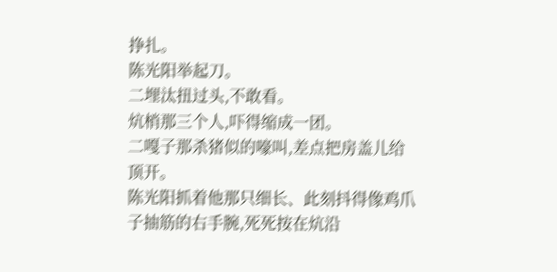挣扎。
陈光阳举起刀。
二埋汰扭过头,不敢看。
炕梢那三个人,吓得缩成一团。
二嘎子那杀猪似的嚎叫,差点把房盖儿给顶开。
陈光阳抓着他那只细长、此刻抖得像鸡爪子抽筋的右手腕,死死按在炕沿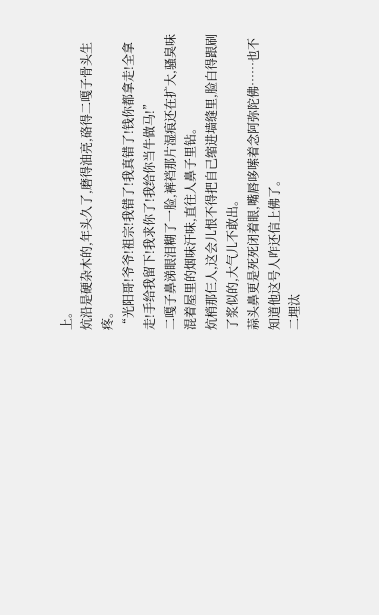上。
炕沿是硬杂木的,年头久了,磨得油亮,硌得二嘎子骨头生疼。
“光阳哥!爷爷!祖宗!我错了!我真错了!钱你都拿走!全拿走!手给我留下!我求你了!我给你当牛做马!”
二嘎子鼻涕眼泪糊了一脸,裤裆那片湿痕还在扩大,骚臭味混着屋里的烟味汗味,直往人鼻子里钻。
炕梢那仨人,这会儿恨不得把自己缩进墙缝里,脸白得跟刷了浆似的,大气儿不敢出。
蒜头鼻更是死死闭着眼,嘴唇哆嗦着念阿弥陀佛……也不知道他这号人咋还信上佛了。
二埋汰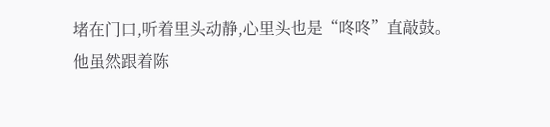堵在门口,听着里头动静,心里头也是“咚咚”直敲鼓。
他虽然跟着陈